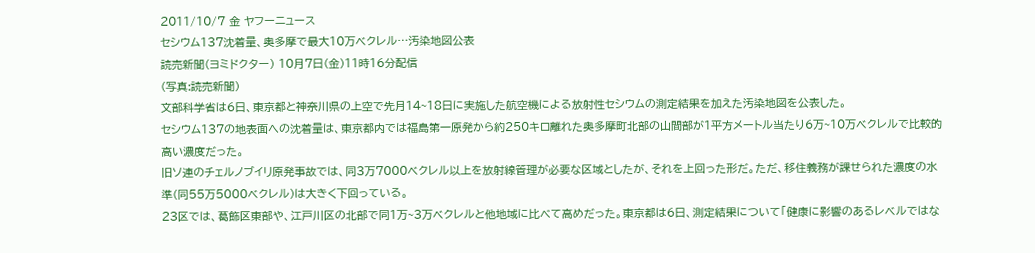2011/10/7 金 ヤフーニュース
セシウム137沈着量、奥多摩で最大10万ベクレル…汚染地図公表
読売新聞(ヨミドクター) 10月7日(金)11時16分配信
(写真:読売新聞)
文部科学省は6日、東京都と神奈川県の上空で先月14~18日に実施した航空機による放射性セシウムの測定結果を加えた汚染地図を公表した。
セシウム137の地表面への沈着量は、東京都内では福島第一原発から約250キロ離れた奥多摩町北部の山間部が1平方メートル当たり6万~10万ベクレルで比較的高い濃度だった。
旧ソ連のチェルノブイリ原発事故では、同3万7000ベクレル以上を放射線管理が必要な区域としたが、それを上回った形だ。ただ、移住義務が課せられた濃度の水準(同55万5000ベクレル)は大きく下回っている。
23区では、葛飾区東部や、江戸川区の北部で同1万~3万ベクレルと他地域に比べて高めだった。東京都は6日、測定結果について「健康に影響のあるレベルではな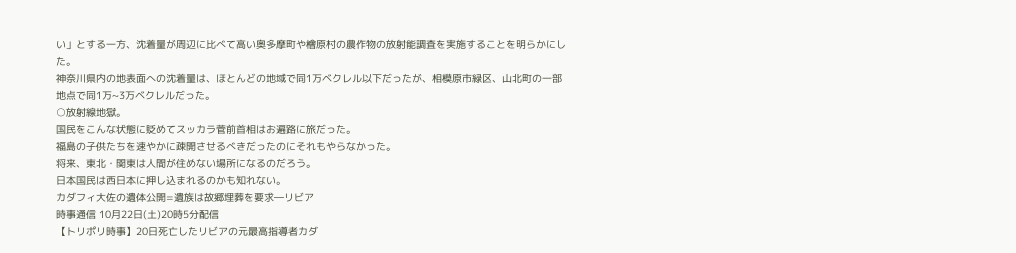い」とする一方、沈着量が周辺に比べて高い奥多摩町や檜原村の農作物の放射能調査を実施することを明らかにした。
神奈川県内の地表面への沈着量は、ほとんどの地域で同1万ベクレル以下だったが、相模原市緑区、山北町の一部地点で同1万~3万ベクレルだった。
○放射線地獄。
国民をこんな状態に貶めてスッカラ菅前首相はお遍路に旅だった。
福島の子供たちを速やかに疎開させるべきだったのにそれもやらなかった。
将来、東北・関東は人間が住めない場所になるのだろう。
日本国民は西日本に押し込まれるのかも知れない。
カダフィ大佐の遺体公開=遺族は故郷埋葬を要求―リビア
時事通信 10月22日(土)20時5分配信
【トリポリ時事】20日死亡したリビアの元最高指導者カダ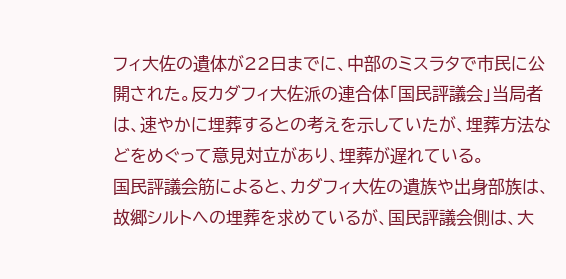フィ大佐の遺体が22日までに、中部のミスラタで市民に公開された。反カダフィ大佐派の連合体「国民評議会」当局者は、速やかに埋葬するとの考えを示していたが、埋葬方法などをめぐって意見対立があり、埋葬が遅れている。
国民評議会筋によると、カダフィ大佐の遺族や出身部族は、故郷シルトへの埋葬を求めているが、国民評議会側は、大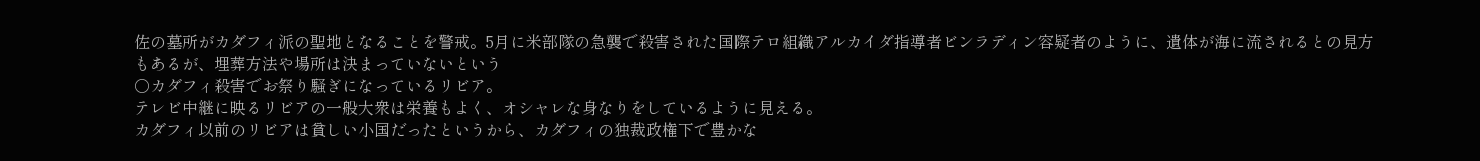佐の墓所がカダフィ派の聖地となることを警戒。5月に米部隊の急襲で殺害された国際テロ組織アルカイダ指導者ビンラディン容疑者のように、遺体が海に流されるとの見方もあるが、埋葬方法や場所は決まっていないという
○カダフィ殺害でお祭り騒ぎになっているリビア。
テレビ中継に映るリビアの一般大衆は栄養もよく、オシャレな身なりをしているように見える。
カダフィ以前のリビアは貧しい小国だったというから、カダフィの独裁政権下で豊かな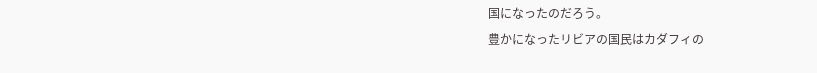国になったのだろう。
豊かになったリビアの国民はカダフィの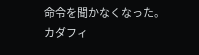命令を聞かなくなった。
カダフィ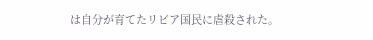は自分が育てたリビア国民に虐殺された。